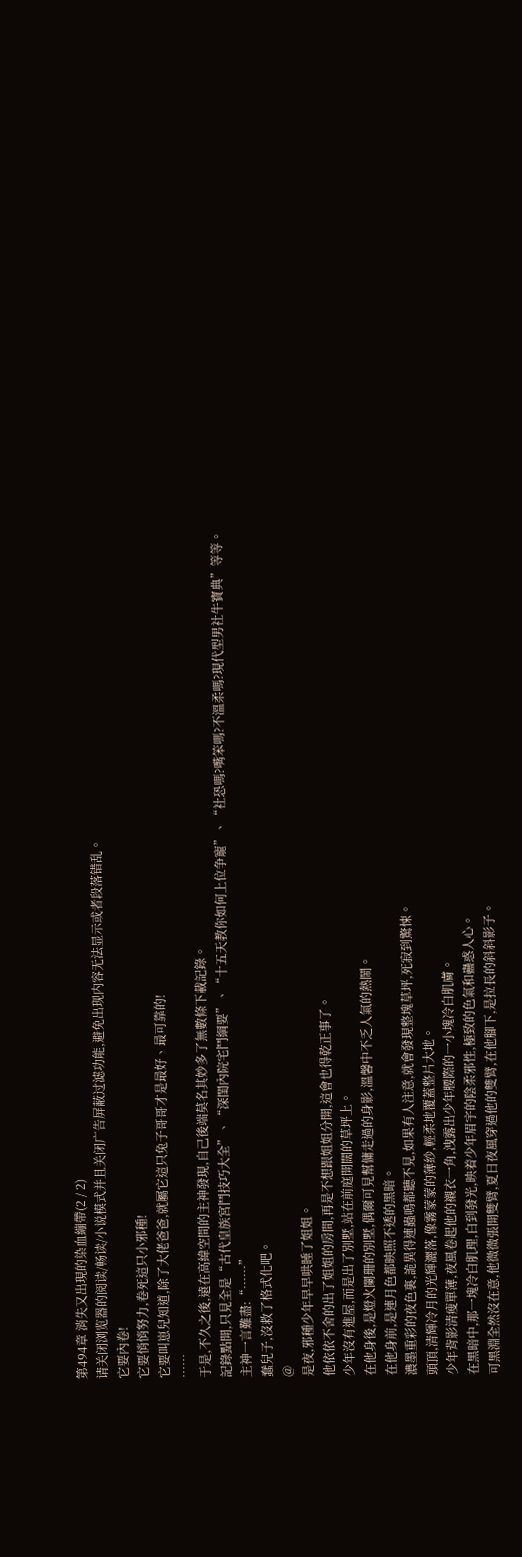第494章 消失又出現的染血繃帶(2 / 2)
请关闭浏览器的阅读/畅读/小说模式并且关闭广告屏蔽过滤功能,避免出现内容无法显示或者段落错乱。
它要內卷!
它要悄悄努力,卷死這只小邪種!
它要叫崽兒知道,除了大佬爸爸,就屬它這只兔子哥哥才是最好、最可靠的!
……
于是,不久之後,遠在高緯空間的主神發現,自己後端莫名其妙多了無數條下載記錄。
記錄點開,只見全是“古代皇族宮鬥技巧大全”、“深閨內院宅鬥綱要”、“十五天教你如何上位争寵”、“社恐嗎?嘴笨嗎?不溫柔嗎?現代型男社牛寶典”等等。
主神一言難盡:“……”
蠢兒子,沒救了格式化吧。
@
是夜,邪種少年早早哄睡了姐姐。
他依依不舍的出了姐姐的房間,再是不想跟姐姐分開,這會也得乾正事了。
少年沒有進屋,而是出了別墅,站在前庭開闊的草坪上。
在他身後,是燈火闌珊的別墅,偶爾可見幫傭走過的身影,溫馨中不乏人氣的熱鬧。
在他身前,是連月色都映照不透的黑暗。
濃墨重彩的夜色裏,詭異得連蟲鳴都聽不見,如果有人注意,就會發現整塊草坪,死寂到驚悚。
頭頂,清輝冷月的光輝灑落,像霧蒙蒙的薄紗,輕柔地覆蓋整片大地。
少年背影清瘦單薄,夜風卷起他的襯衣一角,洩露出少年腰際的一小塊冷白肌膚。
在黑暗中,那一塊冷白肌理,白到發光,映着少年眉宇的陰柔邪性,極致的色氣和蠱惑人心。
可黑淵全然沒在意,他微微張開雙臂,夏日夜風穿過他的雙臂,在他腳下,是拉長的斜斜影子。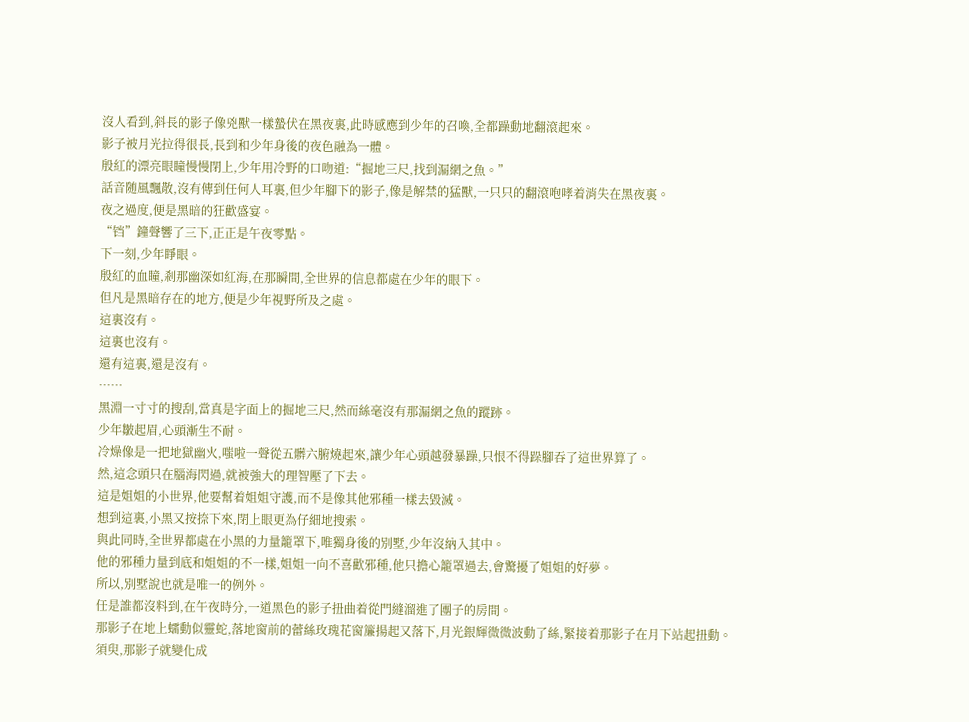沒人看到,斜長的影子像兇獸一樣蟄伏在黑夜裏,此時感應到少年的召喚,全都躁動地翻滾起來。
影子被月光拉得很長,長到和少年身後的夜色融為一體。
殷紅的漂亮眼瞳慢慢閉上,少年用冷野的口吻道:“掘地三尺,找到漏網之魚。”
話音随風飄散,沒有傳到任何人耳裏,但少年腳下的影子,像是解禁的猛獸,一只只的翻滾咆哮着消失在黑夜裏。
夜之過度,便是黑暗的狂歡盛宴。
“铛”鐘聲響了三下,正正是午夜零點。
下一刻,少年睜眼。
殷紅的血瞳,剎那幽深如紅海,在那瞬間,全世界的信息都處在少年的眼下。
但凡是黑暗存在的地方,便是少年視野所及之處。
這裏沒有。
這裏也沒有。
還有這裏,還是沒有。
……
黑淵一寸寸的搜刮,當真是字面上的掘地三尺,然而絲毫沒有那漏網之魚的蹤跡。
少年皺起眉,心頭漸生不耐。
冷燥像是一把地獄幽火,嗤啦一聲從五髒六腑燒起來,讓少年心頭越發暴躁,只恨不得跺腳吞了這世界算了。
然,這念頭只在腦海閃過,就被強大的理智壓了下去。
這是姐姐的小世界,他要幫着姐姐守護,而不是像其他邪種一樣去毀滅。
想到這裏,小黑又按捺下來,閉上眼更為仔細地搜索。
與此同時,全世界都處在小黑的力量籠罩下,唯獨身後的別墅,少年沒納入其中。
他的邪種力量到底和姐姐的不一樣,姐姐一向不喜歡邪種,他只擔心籠罩過去,會驚擾了姐姐的好夢。
所以,別墅說也就是唯一的例外。
任是誰都沒料到,在午夜時分,一道黑色的影子扭曲着從門縫溜進了團子的房間。
那影子在地上蠕動似靈蛇,落地窗前的蕾絲玫瑰花窗簾揚起又落下,月光銀輝微微波動了絲,緊接着那影子在月下站起扭動。
須臾,那影子就變化成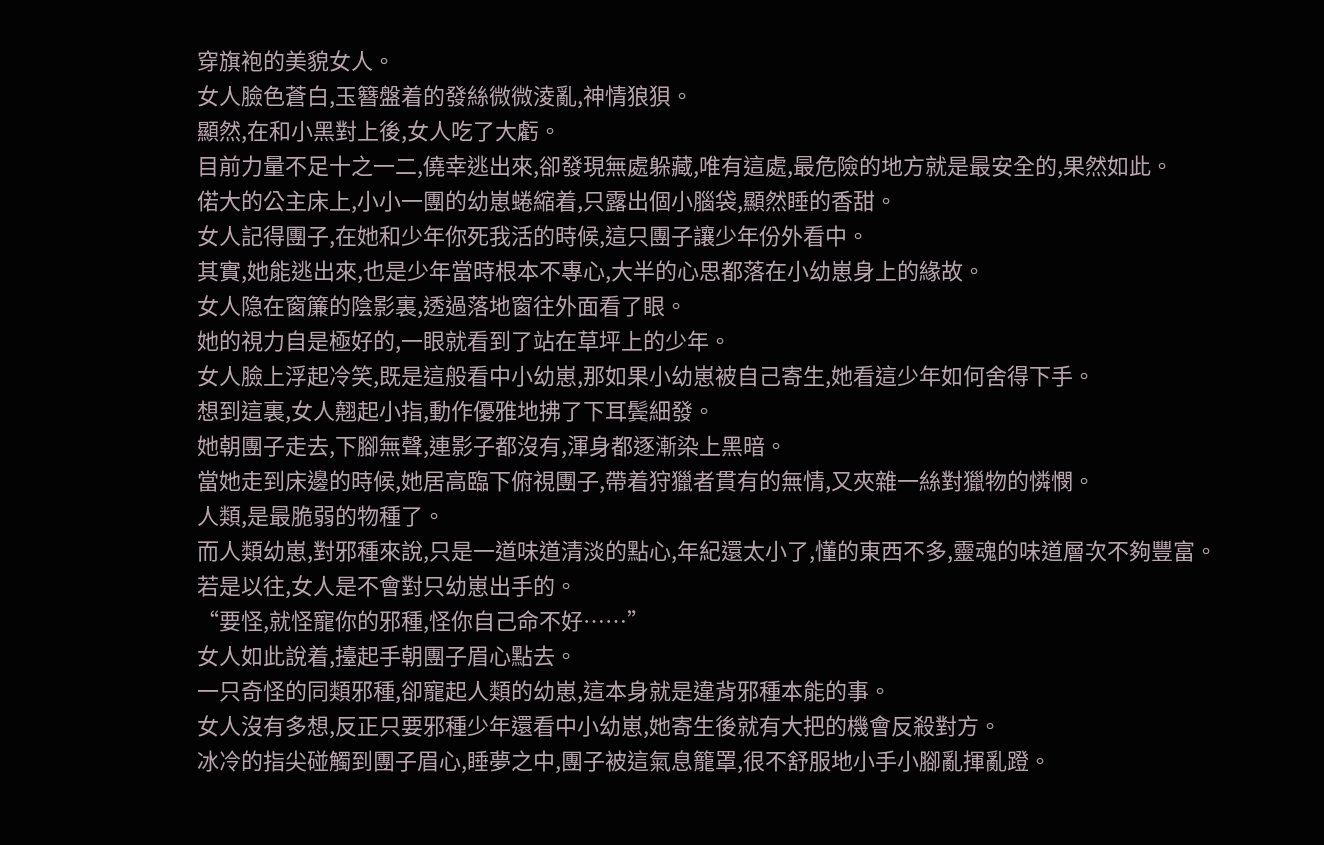穿旗袍的美貌女人。
女人臉色蒼白,玉簪盤着的發絲微微淩亂,神情狼狽。
顯然,在和小黑對上後,女人吃了大虧。
目前力量不足十之一二,僥幸逃出來,卻發現無處躲藏,唯有這處,最危險的地方就是最安全的,果然如此。
偌大的公主床上,小小一團的幼崽蜷縮着,只露出個小腦袋,顯然睡的香甜。
女人記得團子,在她和少年你死我活的時候,這只團子讓少年份外看中。
其實,她能逃出來,也是少年當時根本不專心,大半的心思都落在小幼崽身上的緣故。
女人隐在窗簾的陰影裏,透過落地窗往外面看了眼。
她的視力自是極好的,一眼就看到了站在草坪上的少年。
女人臉上浮起冷笑,既是這般看中小幼崽,那如果小幼崽被自己寄生,她看這少年如何舍得下手。
想到這裏,女人翹起小指,動作優雅地拂了下耳鬓細發。
她朝團子走去,下腳無聲,連影子都沒有,渾身都逐漸染上黑暗。
當她走到床邊的時候,她居高臨下俯視團子,帶着狩獵者貫有的無情,又夾雜一絲對獵物的憐憫。
人類,是最脆弱的物種了。
而人類幼崽,對邪種來說,只是一道味道清淡的點心,年紀還太小了,懂的東西不多,靈魂的味道層次不夠豐富。
若是以往,女人是不會對只幼崽出手的。
“要怪,就怪寵你的邪種,怪你自己命不好……”
女人如此說着,擡起手朝團子眉心點去。
一只奇怪的同類邪種,卻寵起人類的幼崽,這本身就是違背邪種本能的事。
女人沒有多想,反正只要邪種少年還看中小幼崽,她寄生後就有大把的機會反殺對方。
冰冷的指尖碰觸到團子眉心,睡夢之中,團子被這氣息籠罩,很不舒服地小手小腳亂揮亂蹬。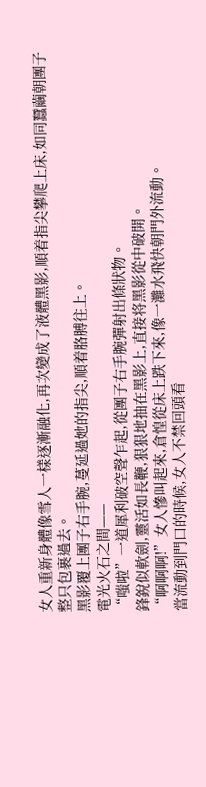女人重新身體像雪人一樣逐漸融化,再次變成了液體黑影,順着指尖攀爬上床,如同蠶繭朝團子整只包裹過去。
黑影覆上團子右手腕,蔓延過她的指尖,順着胳膊往上。
電光火石之間——
“嗤啦”一道犀利破空聲乍起,從團子右手腕彈射出條狀物。
鋒銳似軟劍,靈活如長鞭,狠狠地抽在黑影上,直接将黑影從中破開。
“啊啊啊!”女人慘叫起來,倉惶從床上跌下來,像一灘水飛快朝門外流動。
當流動到門口的時候,女人不禁回頭看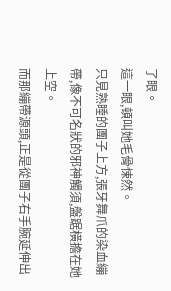了眼。
這一眼,頓叫她毛骨悚然。
只見熟睡的團子上方,張牙舞爪的染血繃帶,像不可名狀的邪神觸須,盤踞橫擔在她上空。
而那繃帶源頭,正是從團子右手腕延伸出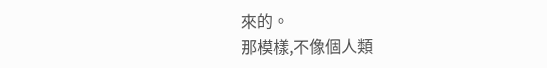來的。
那模樣,不像個人類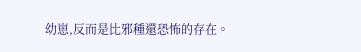幼崽,反而是比邪種還恐怖的存在。